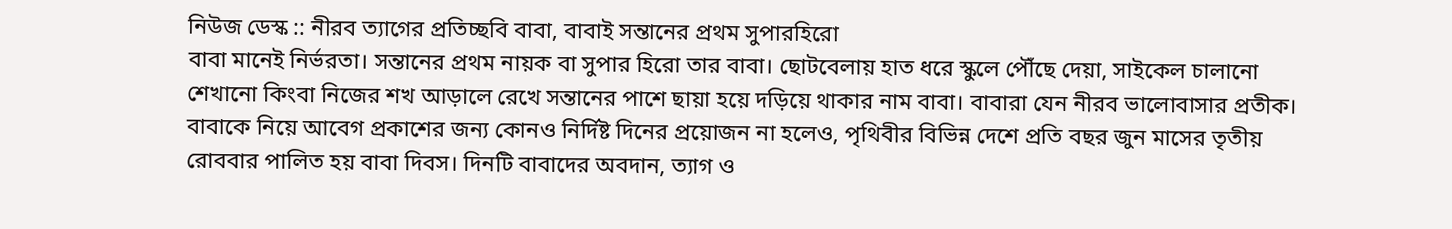নিউজ ডেস্ক :: নীরব ত্যাগের প্রতিচ্ছবি বাবা, বাবাই সন্তানের প্রথম সুপারহিরো
বাবা মানেই নির্ভরতা। সন্তানের প্রথম নায়ক বা সুপার হিরো তার বাবা। ছোটবেলায় হাত ধরে স্কুলে পৌঁছে দেয়া, সাইকেল চালানো শেখানো কিংবা নিজের শখ আড়ালে রেখে সন্তানের পাশে ছায়া হয়ে দড়িয়ে থাকার নাম বাবা। বাবারা যেন নীরব ভালোবাসার প্রতীক। বাবাকে নিয়ে আবেগ প্রকাশের জন্য কোনও নির্দিষ্ট দিনের প্রয়োজন না হলেও, পৃথিবীর বিভিন্ন দেশে প্রতি বছর জুন মাসের তৃতীয় রোববার পালিত হয় বাবা দিবস। দিনটি বাবাদের অবদান, ত্যাগ ও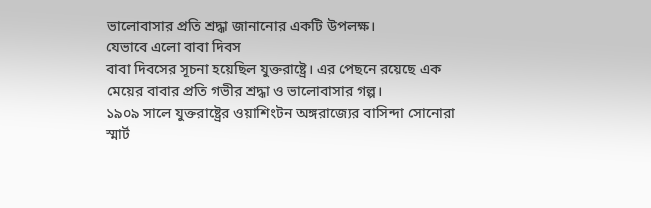ভালোবাসার প্রতি শ্রদ্ধা জানানোর একটি উপলক্ষ।
যেভাবে এলো বাবা দিবস
বাবা দিবসের সূচনা হয়েছিল যুক্তরাষ্ট্রে। এর পেছনে রয়েছে এক মেয়ের বাবার প্রতি গভীর শ্রদ্ধা ও ভালোবাসার গল্প।
১৯০৯ সালে যুক্তরাষ্ট্রের ওয়াশিংটন অঙ্গরাজ্যের বাসিন্দা সোনোরা স্মার্ট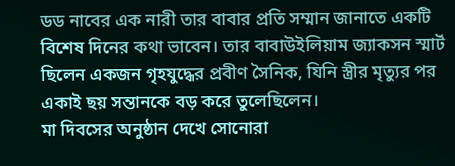ডড নাবের এক নারী তার বাবার প্রতি সম্মান জানাতে একটি বিশেষ দিনের কথা ভাবেন। তার বাবাউইলিয়াম জ্যাকসন স্মার্ট ছিলেন একজন গৃহযুদ্ধের প্রবীণ সৈনিক, যিনি স্ত্রীর মৃত্যুর পর একাই ছয় সন্তানকে বড় করে তুলেছিলেন।
মা দিবসের অনুষ্ঠান দেখে সোনোরা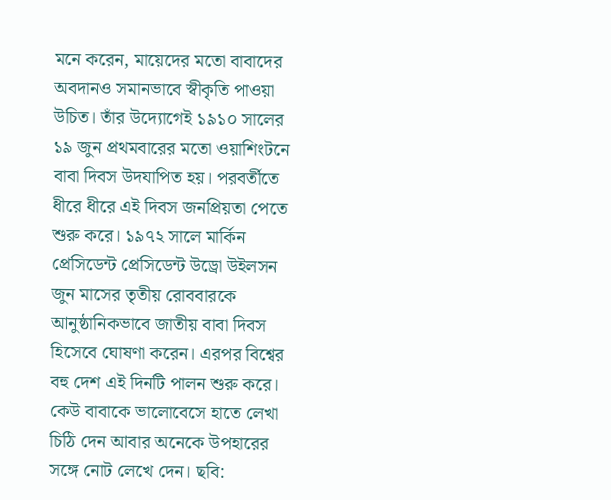মনে করেন, মায়েদের মতো বাবাদের অবদানও সমানভাবে স্বীকৃতি পাওয়া উচিত। তাঁর উদ্যোগেই ১৯১০ সালের ১৯ জুন প্রথমবারের মতো ওয়াশিংটনে বাবা দিবস উদযাপিত হয়। পরবর্তীতে ধীরে ধীরে এই দিবস জনপ্রিয়তা পেতে শুরু করে। ১৯৭২ সালে মার্কিন প্রেসিডেন্ট প্রেসিডেন্ট উড্রো উইলসন জুন মাসের তৃতীয় রোববারকে আনুষ্ঠানিকভাবে জাতীয় বাবা দিবস হিসেবে ঘোষণা করেন। এরপর বিশ্বের বহু দেশ এই দিনটি পালন শুরু করে।
কেউ বাবাকে ভালোবেসে হাতে লেখা চিঠি দেন আবার অনেকে উপহারের সঙ্গে নোট লেখে দেন। ছবি: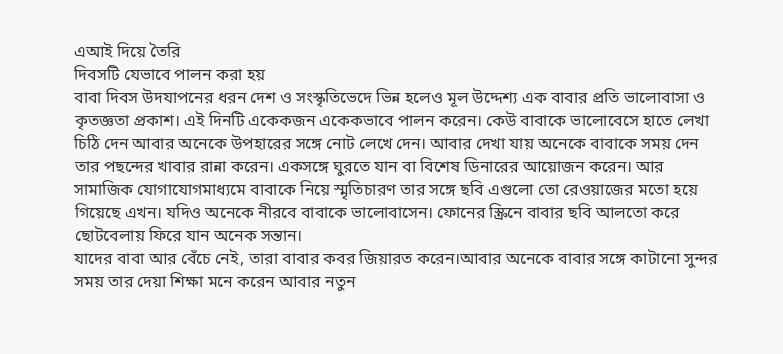এআই দিয়ে তৈরি
দিবসটি যেভাবে পালন করা হয়
বাবা দিবস উদযাপনের ধরন দেশ ও সংস্কৃতিভেদে ভিন্ন হলেও মূল উদ্দেশ্য এক বাবার প্রতি ভালোবাসা ও কৃতজ্ঞতা প্রকাশ। এই দিনটি একেকজন একেকভাবে পালন করেন। কেউ বাবাকে ভালোবেসে হাতে লেখা চিঠি দেন আবার অনেকে উপহারের সঙ্গে নোট লেখে দেন। আবার দেখা যায় অনেকে বাবাকে সময় দেন তার পছন্দের খাবার রান্না করেন। একসঙ্গে ঘুরতে যান বা বিশেষ ডিনারের আয়োজন করেন। আর সামাজিক যোগাযোগমাধ্যমে বাবাকে নিয়ে স্মৃতিচারণ তার সঙ্গে ছবি এগুলো তো রেওয়াজের মতো হয়ে গিয়েছে এখন। যদিও অনেকে নীরবে বাবাকে ভালোবাসেন। ফোনের স্ক্রিনে বাবার ছবি আলতো করে ছোটবেলায় ফিরে যান অনেক সন্তান।
যাদের বাবা আর বেঁচে নেই, তারা বাবার কবর জিয়ারত করেন।আবার অনেকে বাবার সঙ্গে কাটানো সুন্দর সময় তার দেয়া শিক্ষা মনে করেন আবার নতুন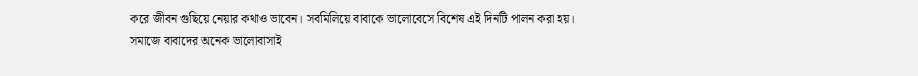করে জীবন গুছিয়ে নেয়ার কথাও ভাবেন। সবমিলিয়ে বাবাকে ভালোবেসে বিশেষ এই দিনটি পালন করা হয়।
সমাজে বাবাদের অনেক ভালোবাসাই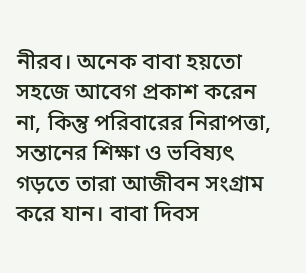নীরব। অনেক বাবা হয়তো সহজে আবেগ প্রকাশ করেন না, কিন্তু পরিবারের নিরাপত্তা, সন্তানের শিক্ষা ও ভবিষ্যৎ গড়তে তারা আজীবন সংগ্রাম করে যান। বাবা দিবস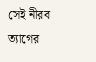সেই নীরব ত্যাগের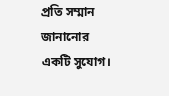প্রতি সম্মান জানানোর একটি সুযোগ।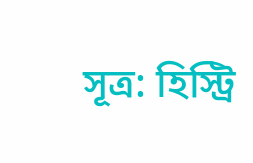সূত্র: হিস্ট্রি